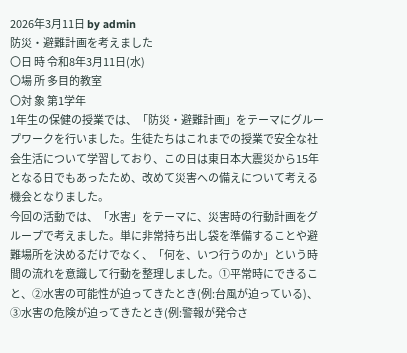2026年3月11日 by admin
防災・避難計画を考えました
〇日 時 令和8年3月11日(水)
〇場 所 多目的教室
〇対 象 第1学年
1年生の保健の授業では、「防災・避難計画」をテーマにグループワークを行いました。生徒たちはこれまでの授業で安全な社会生活について学習しており、この日は東日本大震災から15年となる日でもあったため、改めて災害への備えについて考える機会となりました。
今回の活動では、「水害」をテーマに、災害時の行動計画をグループで考えました。単に非常持ち出し袋を準備することや避難場所を決めるだけでなく、「何を、いつ行うのか」という時間の流れを意識して行動を整理しました。①平常時にできること、②水害の可能性が迫ってきたとき(例:台風が迫っている)、③水害の危険が迫ってきたとき(例:警報が発令さ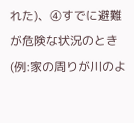れた)、④すでに避難が危険な状況のとき(例:家の周りが川のよ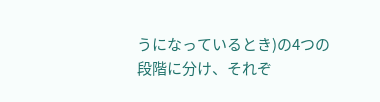うになっているとき)の4つの段階に分け、それぞ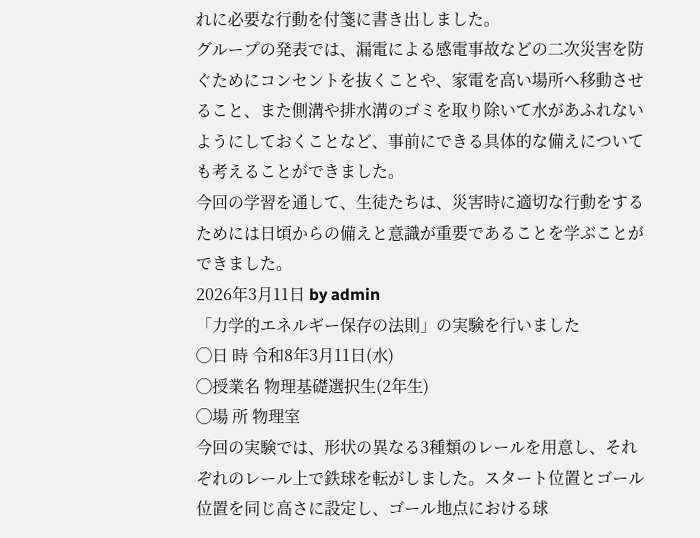れに必要な行動を付箋に書き出しました。
グループの発表では、漏電による感電事故などの二次災害を防ぐためにコンセントを抜くことや、家電を高い場所へ移動させること、また側溝や排水溝のゴミを取り除いて水があふれないようにしておくことなど、事前にできる具体的な備えについても考えることができました。
今回の学習を通して、生徒たちは、災害時に適切な行動をするためには日頃からの備えと意識が重要であることを学ぶことができました。
2026年3月11日 by admin
「力学的エネルギー保存の法則」の実験を行いました
◯日 時 令和8年3月11日(水)
◯授業名 物理基礎選択生(2年生)
◯場 所 物理室
今回の実験では、形状の異なる3種類のレールを用意し、それぞれのレール上で鉄球を転がしました。スタート位置とゴール位置を同じ高さに設定し、ゴール地点における球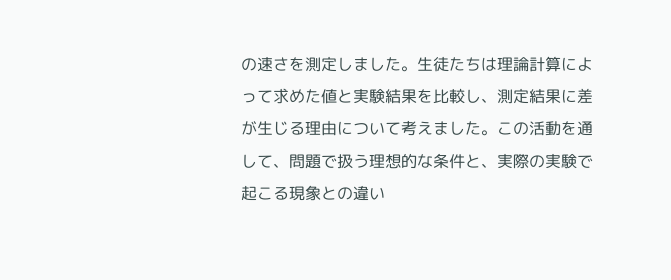の速さを測定しました。生徒たちは理論計算によって求めた値と実験結果を比較し、測定結果に差が生じる理由について考えました。この活動を通して、問題で扱う理想的な条件と、実際の実験で起こる現象との違い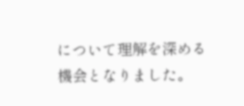について理解を深める機会となりました。